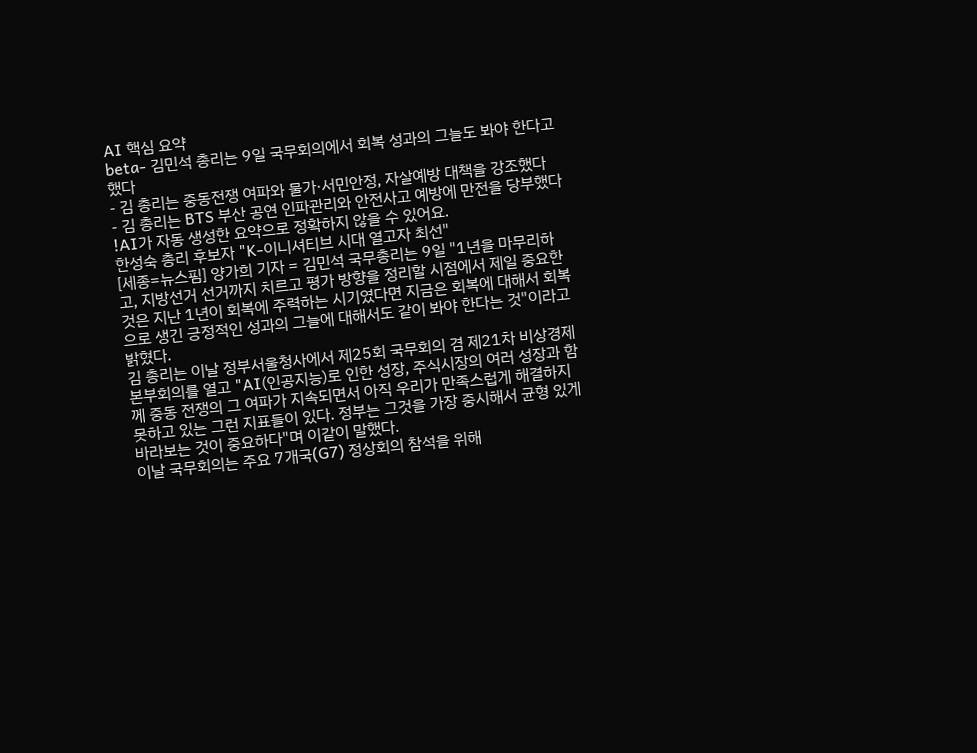AI 핵심 요약
beta- 김민석 총리는 9일 국무회의에서 회복 성과의 그늘도 봐야 한다고 했다
- 김 총리는 중동전쟁 여파와 물가·서민안정, 자살예방 대책을 강조했다
- 김 총리는 BTS 부산 공연 인파관리와 안전사고 예방에 만전을 당부했다
!AI가 자동 생성한 요약으로 정확하지 않을 수 있어요.
한성숙 총리 후보자 "K-이니셔티브 시대 열고자 최선"
[세종=뉴스핌] 양가희 기자 = 김민석 국무총리는 9일 "1년을 마무리하고, 지방선거 선거까지 치르고 평가 방향을 정리할 시점에서 제일 중요한 것은 지난 1년이 회복에 주력하는 시기였다면 지금은 회복에 대해서 회복으로 생긴 긍정적인 성과의 그늘에 대해서도 같이 봐야 한다는 것"이라고 밝혔다.
김 총리는 이날 정부서울청사에서 제25회 국무회의 겸 제21차 비상경제본부회의를 열고 "AI(인공지능)로 인한 성장, 주식시장의 여러 성장과 함께 중동 전쟁의 그 여파가 지속되면서 아직 우리가 만족스럽게 해결하지 못하고 있는 그런 지표들이 있다. 정부는 그것을 가장 중시해서 균형 있게 바라보는 것이 중요하다"며 이같이 말했다.
이날 국무회의는 주요 7개국(G7) 정상회의 참석을 위해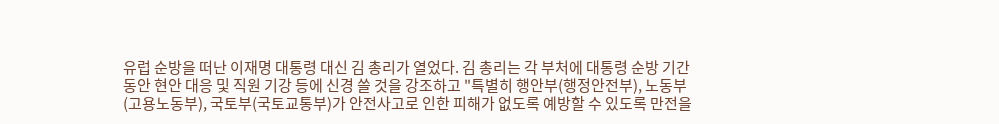유럽 순방을 떠난 이재명 대통령 대신 김 총리가 열었다. 김 총리는 각 부처에 대통령 순방 기간 동안 현안 대응 및 직원 기강 등에 신경 쓸 것을 강조하고 "특별히 행안부(행정안전부), 노동부(고용노동부), 국토부(국토교통부)가 안전사고로 인한 피해가 없도록 예방할 수 있도록 만전을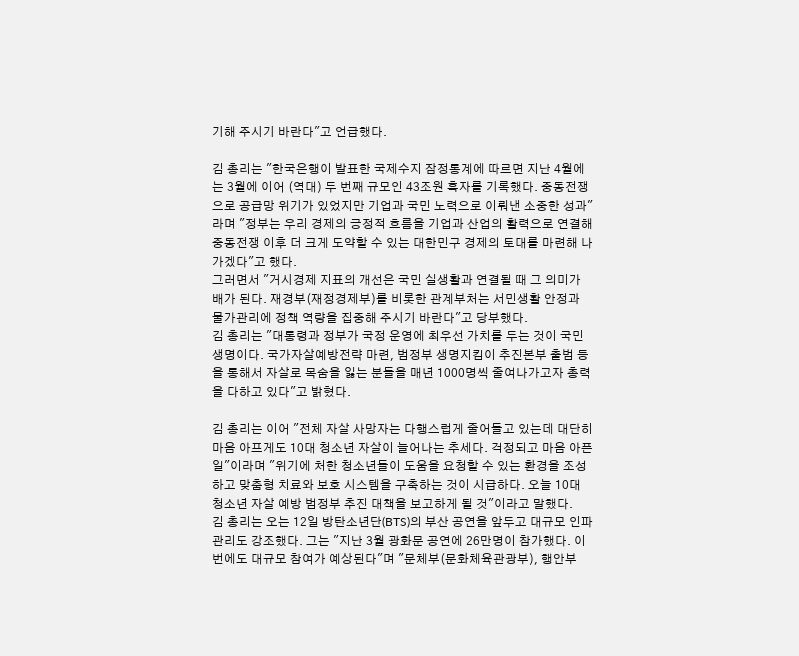기해 주시기 바란다"고 언급했다.

김 총리는 "한국은행이 발표한 국제수지 잠정통계에 따르면 지난 4월에는 3월에 이어 (역대) 두 번째 규모인 43조원 흑자를 기록했다. 중동전쟁으로 공급망 위기가 있었지만 기업과 국민 노력으로 이뤄낸 소중한 성과"라며 "정부는 우리 경제의 긍정적 흐름을 기업과 산업의 활력으로 연결해 중동전쟁 이후 더 크게 도약할 수 있는 대한민구 경제의 토대를 마련해 나가겠다"고 했다.
그러면서 "거시경제 지표의 개선은 국민 실생활과 연결될 때 그 의미가 배가 된다. 재경부(재정경제부)를 비롯한 관계부처는 서민생활 안정과 물가관리에 정책 역량을 집중해 주시기 바란다"고 당부했다.
김 총리는 "대통령과 정부가 국정 운영에 최우선 가치를 두는 것이 국민 생명이다. 국가자살예방전략 마련, 범정부 생명지킴이 추진본부 출범 등을 통해서 자살로 목숨을 잃는 분들을 매년 1000명씩 줄여나가고자 총력을 다하고 있다"고 밝혔다.

김 총리는 이어 "전체 자살 사망자는 다행스럽게 줄어들고 있는데 대단히 마음 아프게도 10대 청소년 자살이 늘어나는 추세다. 걱정되고 마음 아픈 일"이라며 "위기에 처한 청소년들이 도움을 요청할 수 있는 환경을 조성하고 맞춤형 치료와 보호 시스템을 구축하는 것이 시급하다. 오늘 10대 청소년 자살 예방 범정부 추진 대책을 보고하게 될 것"이라고 말했다.
김 총리는 오는 12일 방탄소년단(BTS)의 부산 공연을 앞두고 대규모 인파 관리도 강조했다. 그는 "지난 3월 광화문 공연에 26만명이 참가했다. 이번에도 대규모 참여가 예상된다"며 "문체부(문화체육관광부), 행안부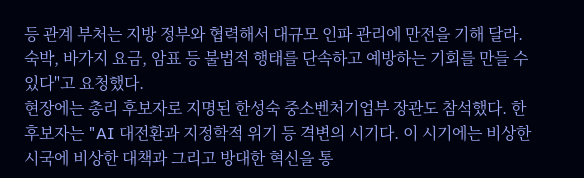등 관계 부처는 지방 정부와 협력해서 대규모 인파 관리에 만전을 기해 달라. 숙박, 바가지 요금, 암표 등 불법적 행태를 단속하고 예방하는 기회를 만들 수 있다"고 요청했다.
현장에는 총리 후보자로 지명된 한성숙 중소벤처기업부 장관도 참석했다. 한 후보자는 "AI 대전환과 지정학적 위기 등 격변의 시기다. 이 시기에는 비상한 시국에 비상한 대책과 그리고 방대한 혁신을 통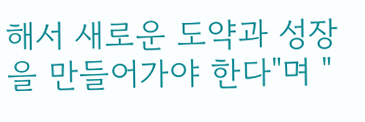해서 새로운 도약과 성장을 만들어가야 한다"며 "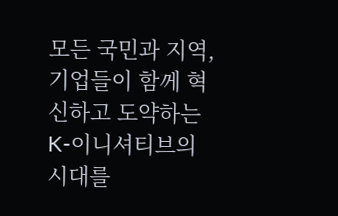모든 국민과 지역, 기업들이 함께 혁신하고 도약하는 K-이니셔티브의 시대를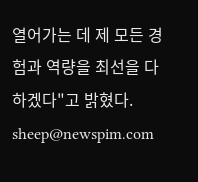열어가는 데 제 모든 경험과 역량을 최선을 다하겠다"고 밝혔다.
sheep@newspim.com